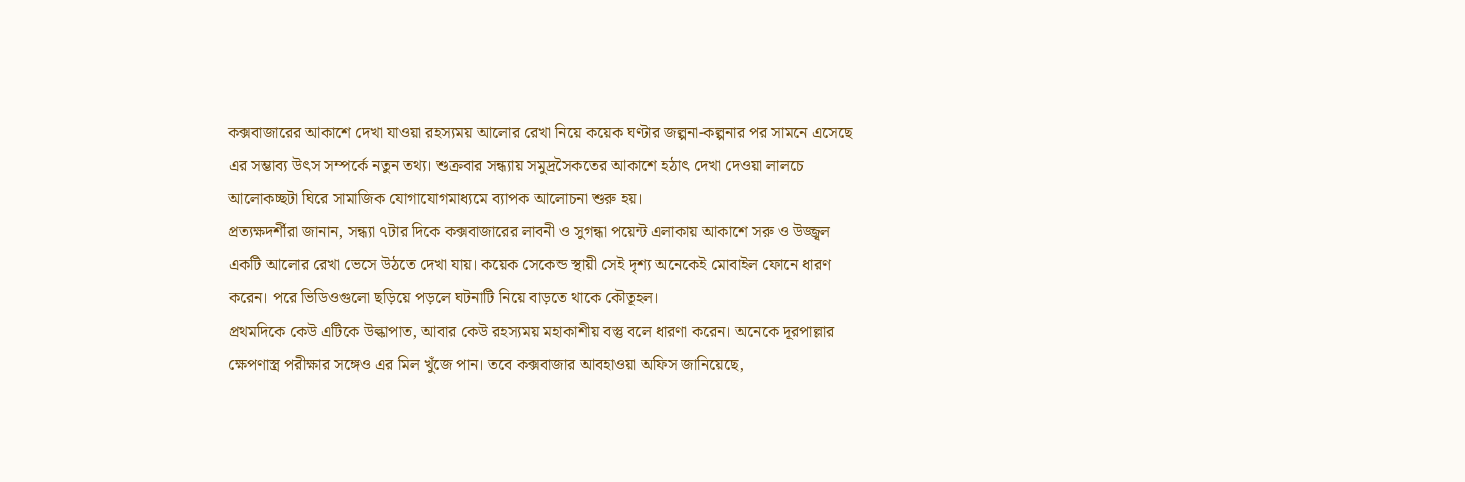কক্সবাজারের আকাশে দেখা যাওয়া রহস্যময় আলোর রেখা নিয়ে কয়েক ঘণ্টার জল্পনা-কল্পনার পর সামনে এসেছে এর সম্ভাব্য উৎস সম্পর্কে নতুন তথ্য। শুক্রবার সন্ধ্যায় সমুদ্রসৈকতের আকাশে হঠাৎ দেখা দেওয়া লালচে আলোকচ্ছটা ঘিরে সামাজিক যোগাযোগমাধ্যমে ব্যাপক আলোচনা শুরু হয়।
প্রত্যক্ষদর্শীরা জানান, সন্ধ্যা ৭টার দিকে কক্সবাজারের লাবনী ও সুগন্ধা পয়েন্ট এলাকায় আকাশে সরু ও উজ্জ্বল একটি আলোর রেখা ভেসে উঠতে দেখা যায়। কয়েক সেকেন্ড স্থায়ী সেই দৃশ্য অনেকেই মোবাইল ফোনে ধারণ করেন। পরে ভিডিওগুলো ছড়িয়ে পড়লে ঘটনাটি নিয়ে বাড়তে থাকে কৌতূহল।
প্রথমদিকে কেউ এটিকে উল্কাপাত, আবার কেউ রহস্যময় মহাকাশীয় বস্তু বলে ধারণা করেন। অনেকে দূরপাল্লার ক্ষেপণাস্ত্র পরীক্ষার সঙ্গেও এর মিল খুঁজে পান। তবে কক্সবাজার আবহাওয়া অফিস জানিয়েছে,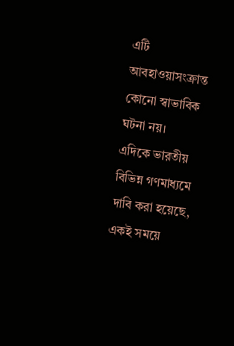এটি আবহাওয়াসংক্রান্ত কোনো স্বাভাবিক ঘটনা নয়।
এদিকে ভারতীয় বিভিন্ন গণমাধ্যমে দাবি করা হয়েছে, একই সময়ে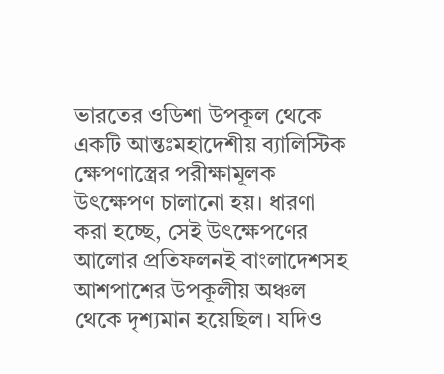ভারতের ওডিশা উপকূল থেকে একটি আন্তঃমহাদেশীয় ব্যালিস্টিক ক্ষেপণাস্ত্রের পরীক্ষামূলক উৎক্ষেপণ চালানো হয়। ধারণা করা হচ্ছে, সেই উৎক্ষেপণের আলোর প্রতিফলনই বাংলাদেশসহ আশপাশের উপকূলীয় অঞ্চল থেকে দৃশ্যমান হয়েছিল। যদিও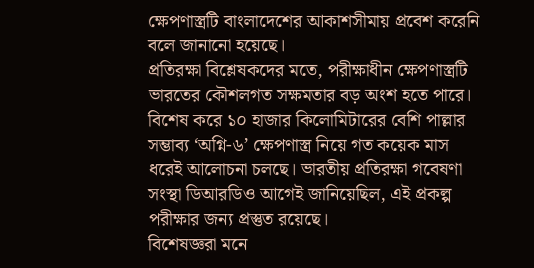ক্ষেপণাস্ত্রটি বাংলাদেশের আকাশসীমায় প্রবেশ করেনি বলে জানানো হয়েছে।
প্রতিরক্ষা বিশ্লেষকদের মতে, পরীক্ষাধীন ক্ষেপণাস্ত্রটি ভারতের কৌশলগত সক্ষমতার বড় অংশ হতে পারে। বিশেষ করে ১০ হাজার কিলোমিটারের বেশি পাল্লার সম্ভাব্য ‘অগ্নি-৬’ ক্ষেপণাস্ত্র নিয়ে গত কয়েক মাস ধরেই আলোচনা চলছে। ভারতীয় প্রতিরক্ষা গবেষণা সংস্থা ডিআরডিও আগেই জানিয়েছিল, এই প্রকল্প পরীক্ষার জন্য প্রস্তুত রয়েছে।
বিশেষজ্ঞরা মনে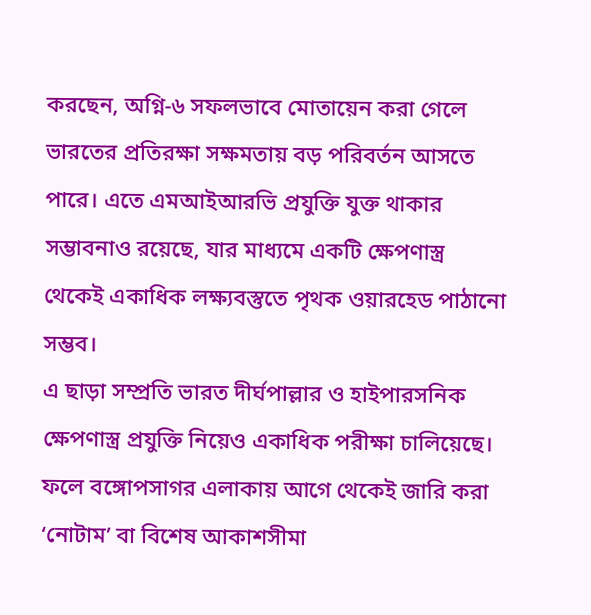করছেন, অগ্নি-৬ সফলভাবে মোতায়েন করা গেলে ভারতের প্রতিরক্ষা সক্ষমতায় বড় পরিবর্তন আসতে পারে। এতে এমআইআরভি প্রযুক্তি যুক্ত থাকার সম্ভাবনাও রয়েছে, যার মাধ্যমে একটি ক্ষেপণাস্ত্র থেকেই একাধিক লক্ষ্যবস্তুতে পৃথক ওয়ারহেড পাঠানো সম্ভব।
এ ছাড়া সম্প্রতি ভারত দীর্ঘপাল্লার ও হাইপারসনিক ক্ষেপণাস্ত্র প্রযুক্তি নিয়েও একাধিক পরীক্ষা চালিয়েছে। ফলে বঙ্গোপসাগর এলাকায় আগে থেকেই জারি করা ‘নোটাম’ বা বিশেষ আকাশসীমা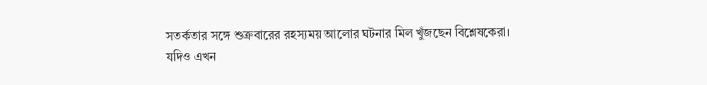সতর্কতার সঙ্গে শুক্রবারের রহস্যময় আলোর ঘটনার মিল খুঁজছেন বিশ্লেষকেরা।
যদিও এখন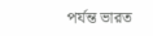পর্যন্ত ভারত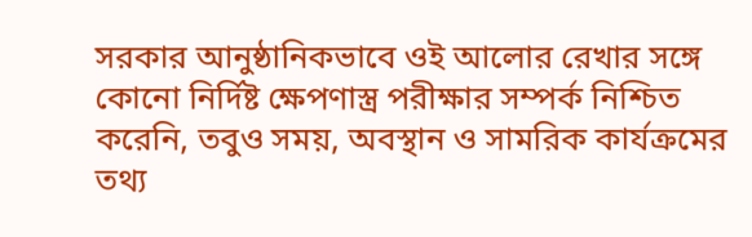সরকার আনুষ্ঠানিকভাবে ওই আলোর রেখার সঙ্গে কোনো নির্দিষ্ট ক্ষেপণাস্ত্র পরীক্ষার সম্পর্ক নিশ্চিত করেনি, তবুও সময়, অবস্থান ও সামরিক কার্যক্রমের তথ্য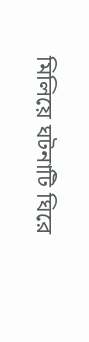মিলিয়ে ঘটনাটি ঘিরে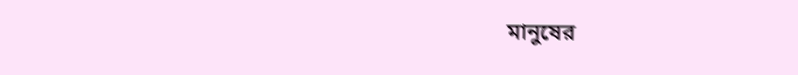মানুষের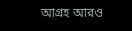আগ্রহ আরও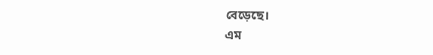বেড়েছে।
এম